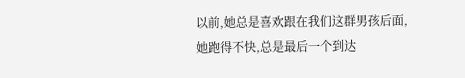以前,她总是喜欢跟在我们这群男孩后面,她跑得不快,总是最后一个到达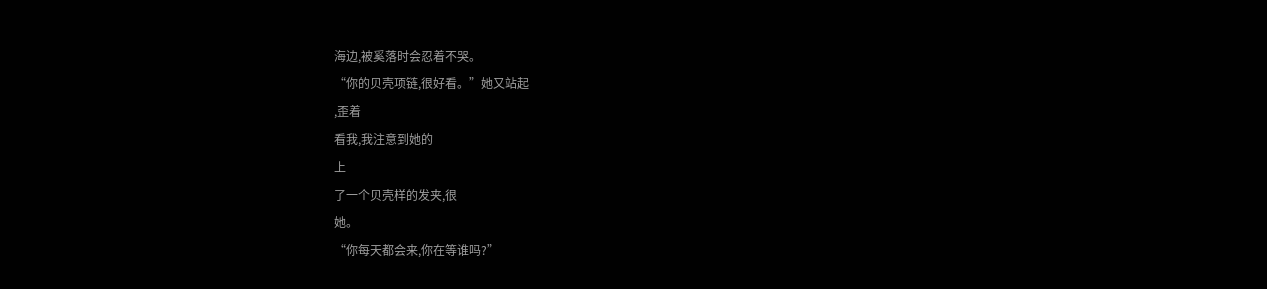海边,被奚落时会忍着不哭。
“你的贝壳项链,很好看。”她又站起
,歪着
看我,我注意到她的
上
了一个贝壳样的发夹,很
她。
“你每天都会来,你在等谁吗?”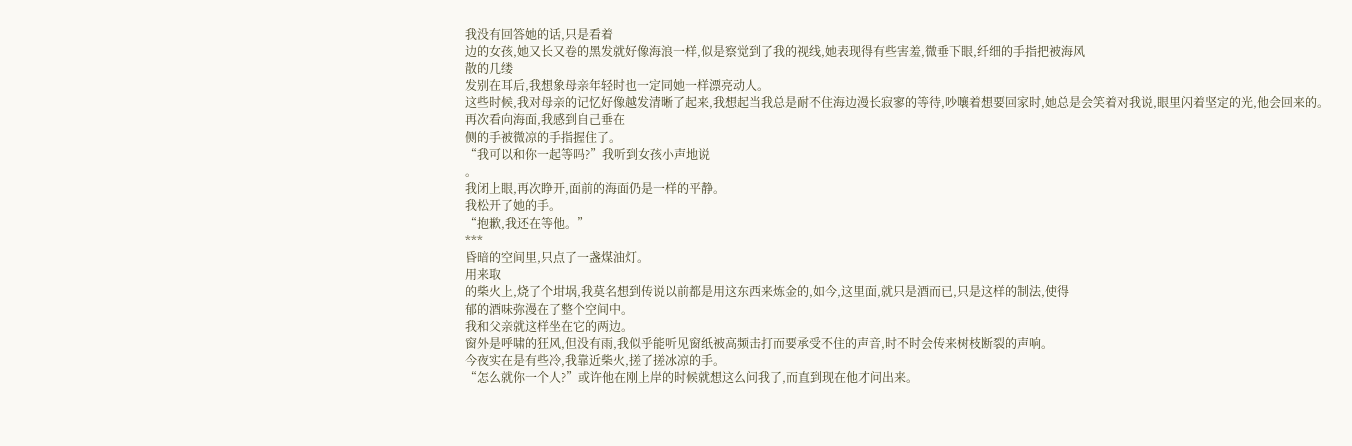我没有回答她的话,只是看着
边的女孩,她又长又卷的黑发就好像海浪一样,似是察觉到了我的视线,她表现得有些害羞,微垂下眼,纤细的手指把被海风
散的几缕
发别在耳后,我想象母亲年轻时也一定同她一样漂亮动人。
这些时候,我对母亲的记忆好像越发清晰了起来,我想起当我总是耐不住海边漫长寂寥的等待,吵嚷着想要回家时,她总是会笑着对我说,眼里闪着坚定的光,他会回来的。
再次看向海面,我感到自己垂在
侧的手被微凉的手指握住了。
“我可以和你一起等吗?”我听到女孩小声地说
。
我闭上眼,再次睁开,面前的海面仍是一样的平静。
我松开了她的手。
“抱歉,我还在等他。”
***
昏暗的空间里,只点了一盏煤油灯。
用来取
的柴火上,烧了个坩埚,我莫名想到传说以前都是用这东西来炼金的,如今,这里面,就只是酒而已,只是这样的制法,使得
郁的酒味弥漫在了整个空间中。
我和父亲就这样坐在它的两边。
窗外是呼啸的狂风,但没有雨,我似乎能听见窗纸被高频击打而要承受不住的声音,时不时会传来树枝断裂的声响。
今夜实在是有些冷,我靠近柴火,搓了搓冰凉的手。
“怎么就你一个人?”或许他在刚上岸的时候就想这么问我了,而直到现在他才问出来。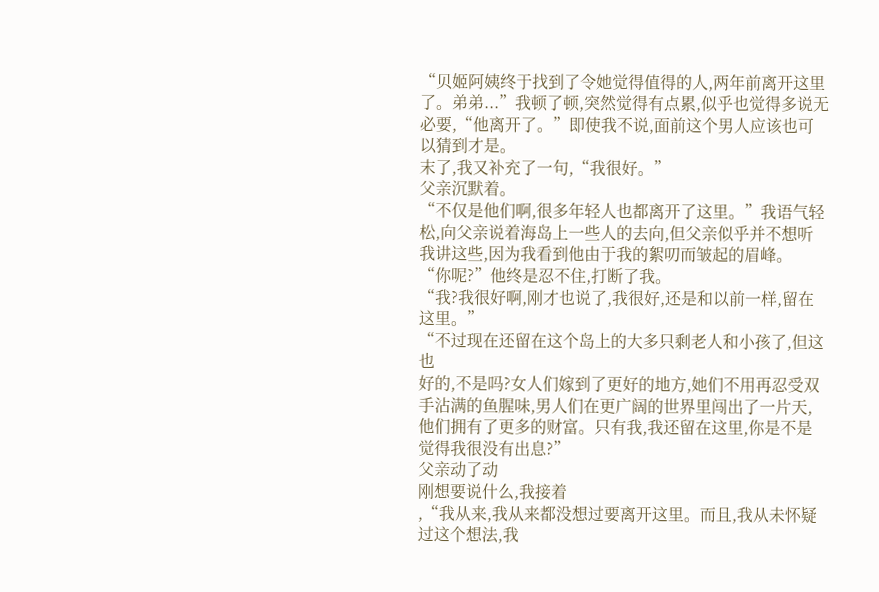“贝姬阿姨终于找到了令她觉得值得的人,两年前离开这里了。弟弟...”我顿了顿,突然觉得有点累,似乎也觉得多说无必要,“他离开了。”即使我不说,面前这个男人应该也可以猜到才是。
末了,我又补充了一句,“我很好。”
父亲沉默着。
“不仅是他们啊,很多年轻人也都离开了这里。”我语气轻松,向父亲说着海岛上一些人的去向,但父亲似乎并不想听我讲这些,因为我看到他由于我的絮叨而皱起的眉峰。
“你呢?”他终是忍不住,打断了我。
“我?我很好啊,刚才也说了,我很好,还是和以前一样,留在这里。”
“不过现在还留在这个岛上的大多只剩老人和小孩了,但这也
好的,不是吗?女人们嫁到了更好的地方,她们不用再忍受双手沾满的鱼腥味,男人们在更广阔的世界里闯出了一片天,他们拥有了更多的财富。只有我,我还留在这里,你是不是觉得我很没有出息?”
父亲动了动
刚想要说什么,我接着
,“我从来,我从来都没想过要离开这里。而且,我从未怀疑过这个想法,我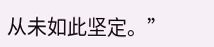从未如此坚定。”